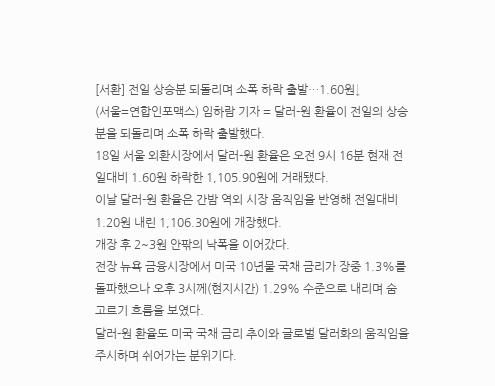[서환] 전일 상승분 되돌리며 소폭 하락 출발…1.60원↓
(서울=연합인포맥스) 임하람 기자 = 달러-원 환율이 전일의 상승분을 되돌리며 소폭 하락 출발했다.
18일 서울 외환시장에서 달러-원 환율은 오전 9시 16분 현재 전일대비 1.60원 하락한 1,105.90원에 거래됐다.
이날 달러-원 환율은 간밤 역외 시장 움직임을 반영해 전일대비 1.20원 내린 1,106.30원에 개장했다.
개장 후 2~3원 안팎의 낙폭을 이어갔다.
전장 뉴욕 금융시장에서 미국 10년물 국채 금리가 장중 1.3%를 돌파했으나 오후 3시께(현지시간) 1.29% 수준으로 내리며 숨 고르기 흐름을 보였다.
달러-원 환율도 미국 국채 금리 추이와 글로벌 달러화의 움직임을 주시하며 쉬어가는 분위기다.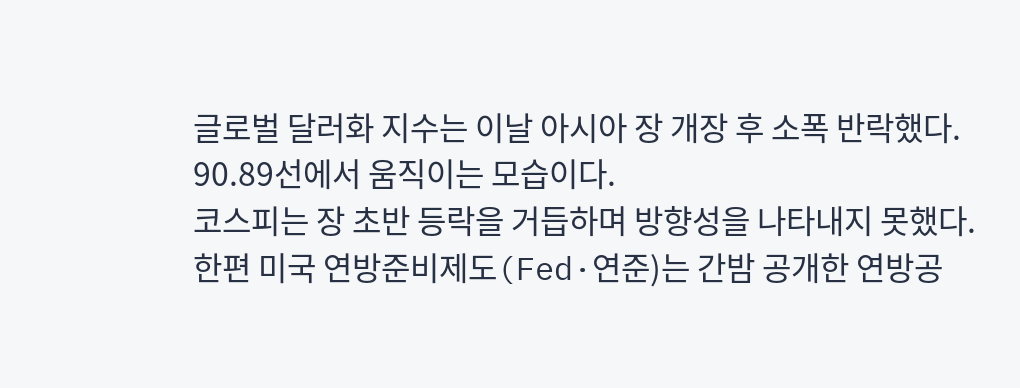글로벌 달러화 지수는 이날 아시아 장 개장 후 소폭 반락했다. 90.89선에서 움직이는 모습이다.
코스피는 장 초반 등락을 거듭하며 방향성을 나타내지 못했다.
한편 미국 연방준비제도(Fed·연준)는 간밤 공개한 연방공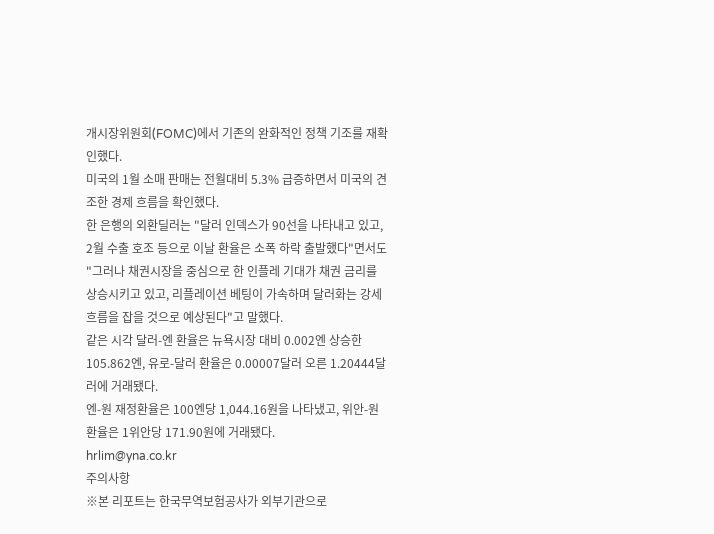개시장위원회(FOMC)에서 기존의 완화적인 정책 기조를 재확인했다.
미국의 1월 소매 판매는 전월대비 5.3% 급증하면서 미국의 견조한 경제 흐름을 확인했다.
한 은행의 외환딜러는 "달러 인덱스가 90선을 나타내고 있고, 2월 수출 호조 등으로 이날 환율은 소폭 하락 출발했다"면서도 "그러나 채권시장을 중심으로 한 인플레 기대가 채권 금리를 상승시키고 있고, 리플레이션 베팅이 가속하며 달러화는 강세 흐름을 잡을 것으로 예상된다"고 말했다.
같은 시각 달러-엔 환율은 뉴욕시장 대비 0.002엔 상승한 105.862엔, 유로-달러 환율은 0.00007달러 오른 1.20444달러에 거래됐다.
엔-원 재정환율은 100엔당 1,044.16원을 나타냈고, 위안-원 환율은 1위안당 171.90원에 거래됐다.
hrlim@yna.co.kr
주의사항
※본 리포트는 한국무역보험공사가 외부기관으로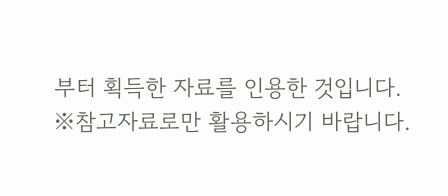부터 획득한 자료를 인용한 것입니다.
※참고자료로만 활용하시기 바랍니다.